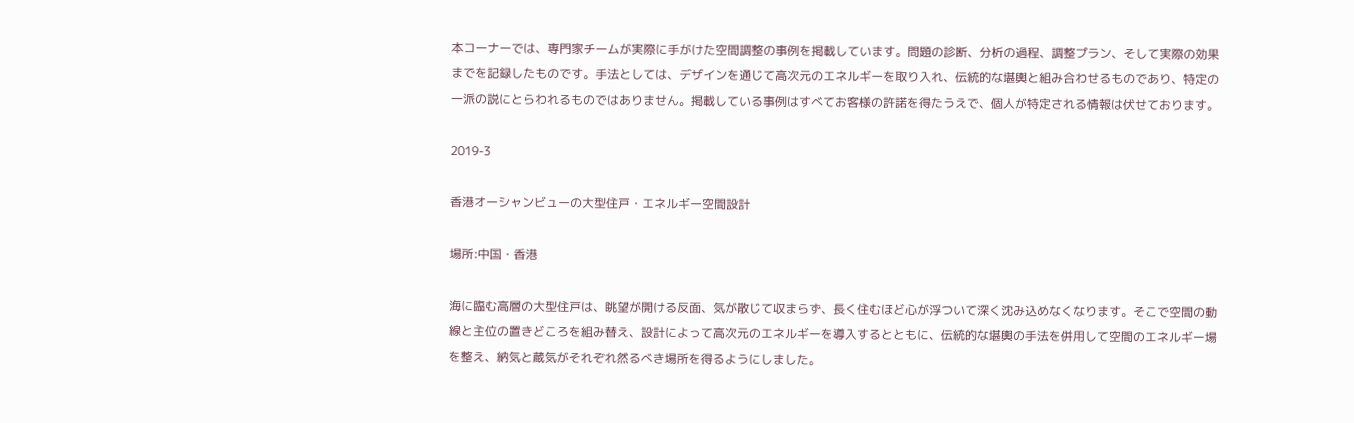本コーナーでは、専門家チームが実際に手がけた空間調整の事例を掲載しています。問題の診断、分析の過程、調整プラン、そして実際の効果までを記録したものです。手法としては、デザインを通じて高次元のエネルギーを取り入れ、伝統的な堪輿と組み合わせるものであり、特定の一派の説にとらわれるものではありません。掲載している事例はすべてお客様の許諾を得たうえで、個人が特定される情報は伏せております。

2019-3

香港オーシャンビューの大型住戸・エネルギー空間設計

場所:中国・香港

海に臨む高層の大型住戸は、眺望が開ける反面、気が散じて収まらず、長く住むほど心が浮ついて深く沈み込めなくなります。そこで空間の動線と主位の置きどころを組み替え、設計によって高次元のエネルギーを導入するとともに、伝統的な堪輿の手法を併用して空間のエネルギー場を整え、納気と蔵気がそれぞれ然るべき場所を得るようにしました。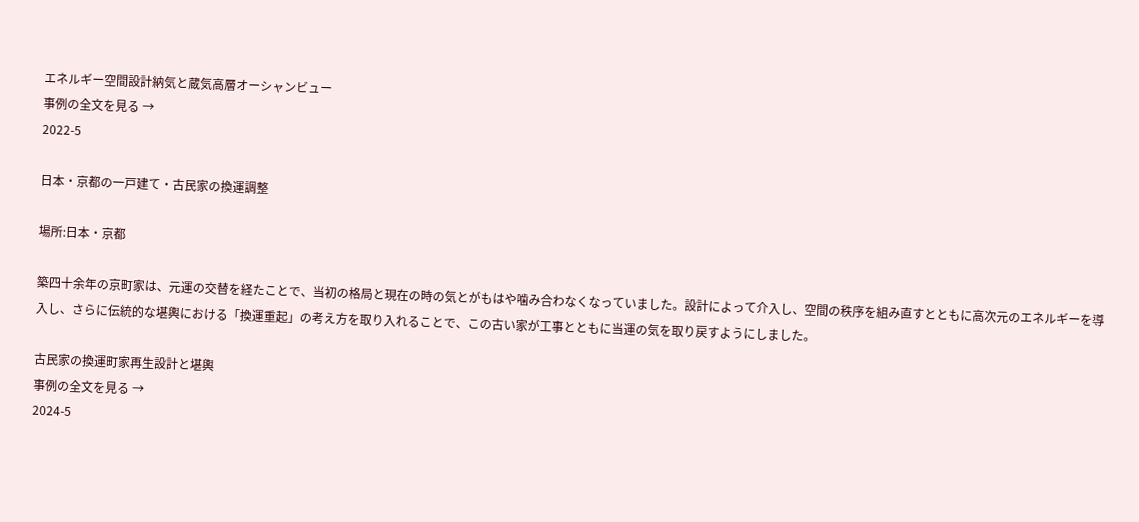エネルギー空間設計納気と蔵気高層オーシャンビュー
事例の全文を見る →
2022-5

日本・京都の一戸建て・古民家の換運調整

場所:日本・京都

築四十余年の京町家は、元運の交替を経たことで、当初の格局と現在の時の気とがもはや噛み合わなくなっていました。設計によって介入し、空間の秩序を組み直すとともに高次元のエネルギーを導入し、さらに伝統的な堪輿における「換運重起」の考え方を取り入れることで、この古い家が工事とともに当運の気を取り戻すようにしました。

古民家の換運町家再生設計と堪輿
事例の全文を見る →
2024-5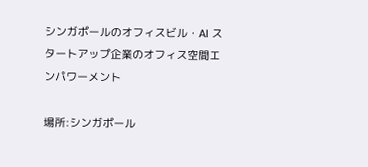シンガポールのオフィスビル・AI スタートアップ企業のオフィス空間エンパワーメント

場所:シンガポール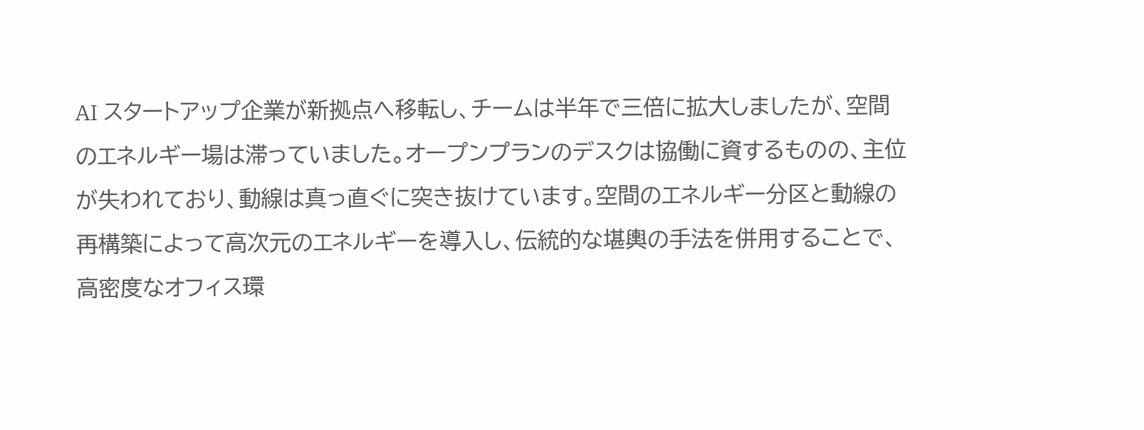AI スタートアップ企業が新拠点へ移転し、チームは半年で三倍に拡大しましたが、空間のエネルギー場は滞っていました。オープンプランのデスクは協働に資するものの、主位が失われており、動線は真っ直ぐに突き抜けています。空間のエネルギー分区と動線の再構築によって高次元のエネルギーを導入し、伝統的な堪輿の手法を併用することで、高密度なオフィス環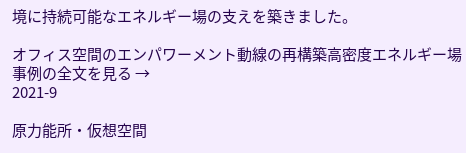境に持続可能なエネルギー場の支えを築きました。

オフィス空間のエンパワーメント動線の再構築高密度エネルギー場
事例の全文を見る →
2021-9

原力能所・仮想空間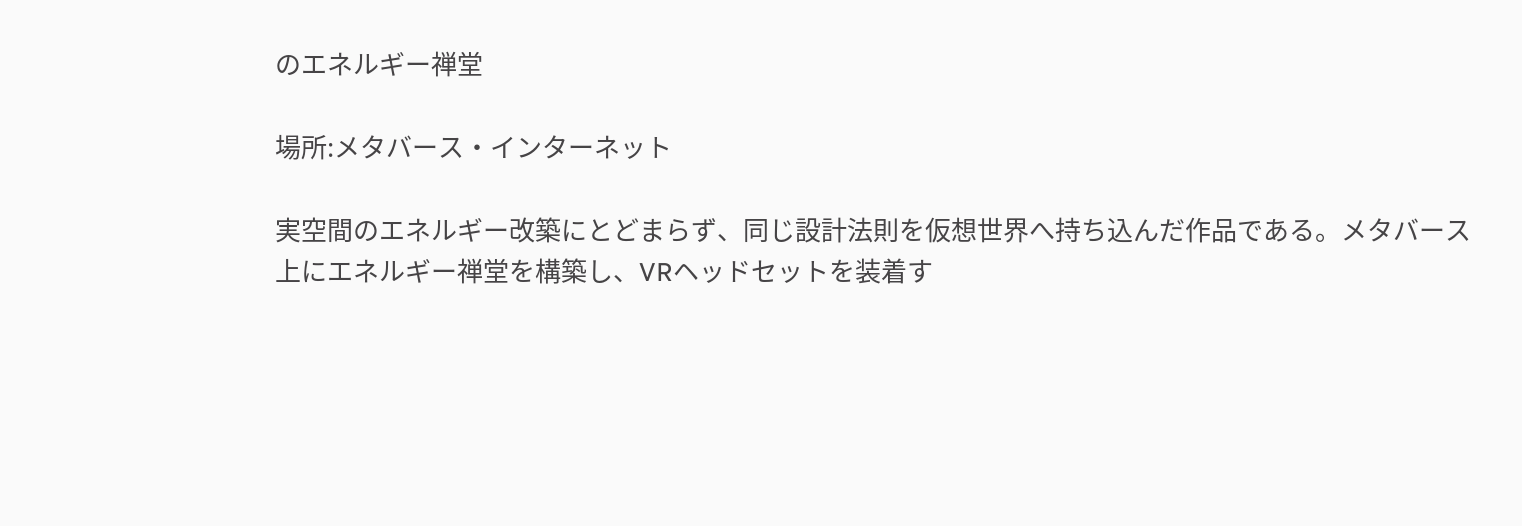のエネルギー禅堂

場所:メタバース・インターネット

実空間のエネルギー改築にとどまらず、同じ設計法則を仮想世界へ持ち込んだ作品である。メタバース上にエネルギー禅堂を構築し、VRヘッドセットを装着す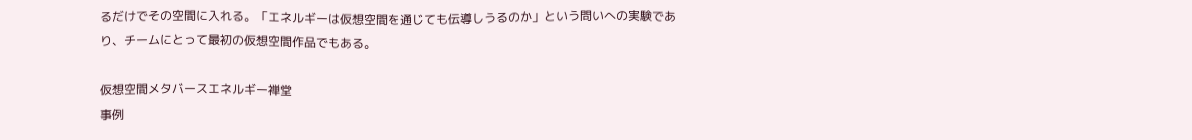るだけでその空間に入れる。「エネルギーは仮想空間を通じても伝導しうるのか」という問いへの実験であり、チームにとって最初の仮想空間作品でもある。

仮想空間メタバースエネルギー禅堂
事例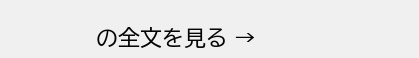の全文を見る →